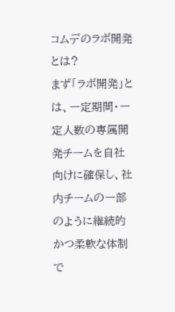コムデのラボ開発とは?
まず「ラボ開発」とは、一定期間・一定人数の専属開発チームを自社向けに確保し、社内チームの一部のように継続的かつ柔軟な体制で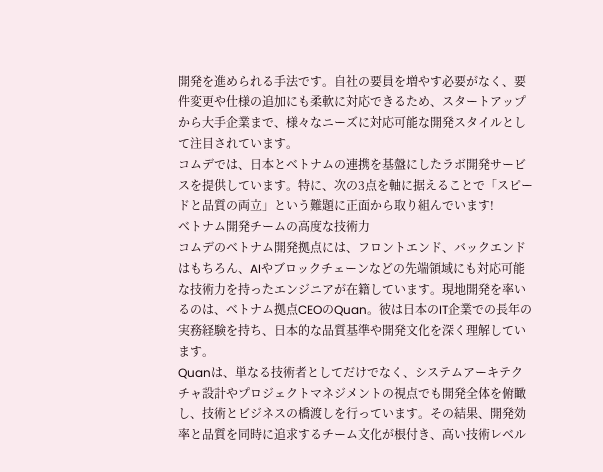開発を進められる手法です。自社の要員を増やす必要がなく、要件変更や仕様の追加にも柔軟に対応できるため、スタートアップから大手企業まで、様々なニーズに対応可能な開発スタイルとして注目されています。
コムデでは、日本とベトナムの連携を基盤にしたラボ開発サービスを提供しています。特に、次の3点を軸に据えることで「スピードと品質の両立」という難題に正面から取り組んでいます!
ベトナム開発チームの高度な技術力
コムデのベトナム開発拠点には、フロントエンド、バックエンドはもちろん、AIやブロックチェーンなどの先端領域にも対応可能な技術力を持ったエンジニアが在籍しています。現地開発を率いるのは、ベトナム拠点CEOのQuan。彼は日本のIT企業での長年の実務経験を持ち、日本的な品質基準や開発文化を深く理解しています。
Quanは、単なる技術者としてだけでなく、システムアーキテクチャ設計やプロジェクトマネジメントの視点でも開発全体を俯瞰し、技術とビジネスの橋渡しを行っています。その結果、開発効率と品質を同時に追求するチーム文化が根付き、高い技術レベル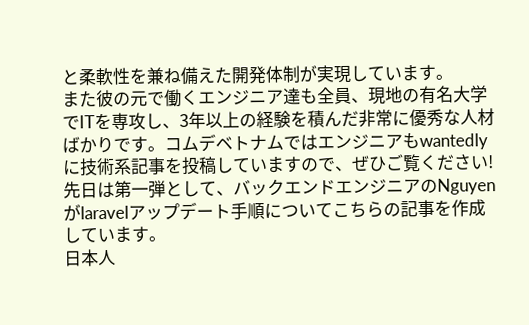と柔軟性を兼ね備えた開発体制が実現しています。
また彼の元で働くエンジニア達も全員、現地の有名大学でITを専攻し、3年以上の経験を積んだ非常に優秀な人材ばかりです。コムデベトナムではエンジニアもwantedlyに技術系記事を投稿していますので、ぜひご覧ください!先日は第一弾として、バックエンドエンジニアのNguyenがlaravelアップデート手順についてこちらの記事を作成しています。
日本人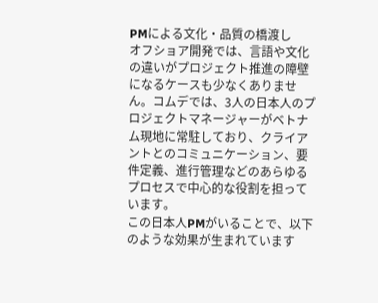PMによる文化・品質の橋渡し
オフショア開発では、言語や文化の違いがプロジェクト推進の障壁になるケースも少なくありません。コムデでは、3人の日本人のプロジェクトマネージャーがベトナム現地に常駐しており、クライアントとのコミュニケーション、要件定義、進行管理などのあらゆるプロセスで中心的な役割を担っています。
この日本人PMがいることで、以下のような効果が生まれています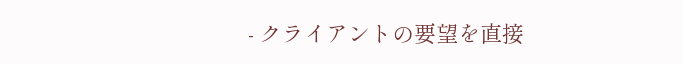- クライアントの要望を直接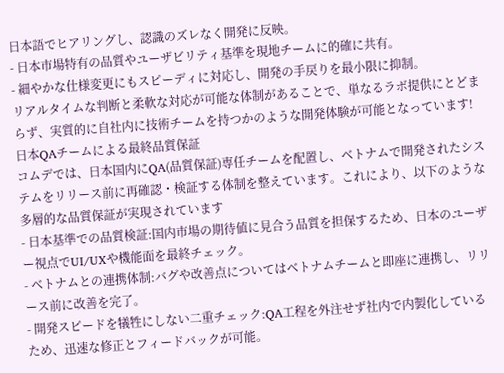日本語でヒアリングし、認識のズレなく開発に反映。
- 日本市場特有の品質やユーザビリティ基準を現地チームに的確に共有。
- 細やかな仕様変更にもスピーディに対応し、開発の手戻りを最小限に抑制。
リアルタイムな判断と柔軟な対応が可能な体制があることで、単なるラボ提供にとどまらず、実質的に自社内に技術チームを持つかのような開発体験が可能となっています!
日本QAチームによる最終品質保証
コムデでは、日本国内にQA(品質保証)専任チームを配置し、ベトナムで開発されたシステムをリリース前に再確認・検証する体制を整えています。これにより、以下のような多層的な品質保証が実現されています
- 日本基準での品質検証:国内市場の期待値に見合う品質を担保するため、日本のユーザー視点でUI/UXや機能面を最終チェック。
- ベトナムとの連携体制:バグや改善点についてはベトナムチームと即座に連携し、リリース前に改善を完了。
- 開発スピードを犠牲にしない二重チェック:QA工程を外注せず社内で内製化しているため、迅速な修正とフィードバックが可能。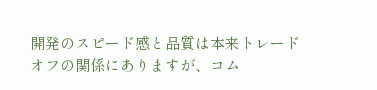開発のスピード感と品質は本来トレードオフの関係にありますが、コム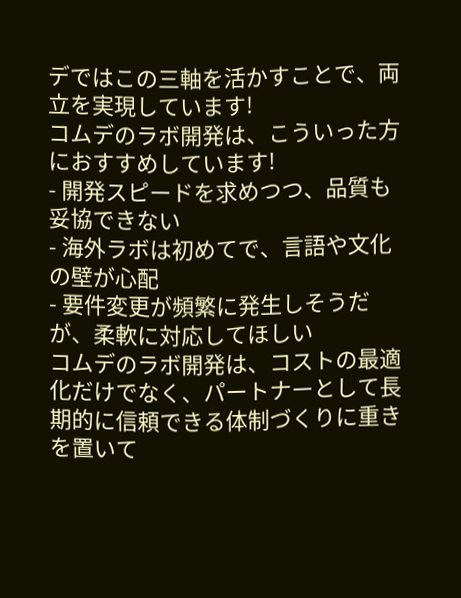デではこの三軸を活かすことで、両立を実現しています!
コムデのラボ開発は、こういった方におすすめしています!
- 開発スピードを求めつつ、品質も妥協できない
- 海外ラボは初めてで、言語や文化の壁が心配
- 要件変更が頻繁に発生しそうだが、柔軟に対応してほしい
コムデのラボ開発は、コストの最適化だけでなく、パートナーとして長期的に信頼できる体制づくりに重きを置いて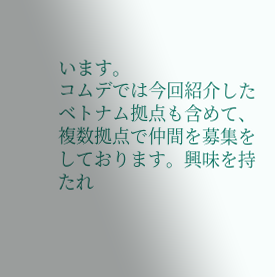います。
コムデでは今回紹介したベトナム拠点も含めて、複数拠点で仲間を募集をしております。興味を持たれ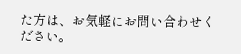た方は、お気軽にお問い合わせください。